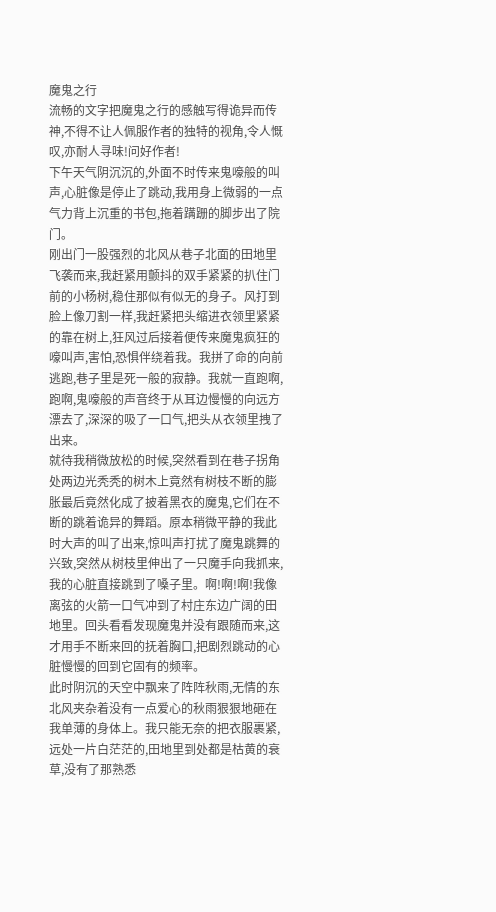魔鬼之行
流畅的文字把魔鬼之行的感触写得诡异而传神,不得不让人佩服作者的独特的视角,令人慨叹,亦耐人寻味!问好作者!
下午天气阴沉沉的,外面不时传来鬼嚎般的叫声,心脏像是停止了跳动,我用身上微弱的一点气力背上沉重的书包,拖着蹒跚的脚步出了院门。
刚出门一股强烈的北风从巷子北面的田地里飞袭而来,我赶紧用颤抖的双手紧紧的扒住门前的小杨树,稳住那似有似无的身子。风打到脸上像刀割一样,我赶紧把头缩进衣领里紧紧的靠在树上,狂风过后接着便传来魔鬼疯狂的嚎叫声,害怕,恐惧伴绕着我。我拼了命的向前逃跑,巷子里是死一般的寂静。我就一直跑啊,跑啊,鬼嚎般的声音终于从耳边慢慢的向远方漂去了,深深的吸了一口气,把头从衣领里拽了出来。
就待我稍微放松的时候,突然看到在巷子拐角处两边光秃秃的树木上竟然有树枝不断的膨胀最后竟然化成了披着黑衣的魔鬼,它们在不断的跳着诡异的舞蹈。原本稍微平静的我此时大声的叫了出来,惊叫声打扰了魔鬼跳舞的兴致,突然从树枝里伸出了一只魔手向我抓来,我的心脏直接跳到了嗓子里。啊!啊!啊!我像离弦的火箭一口气冲到了村庄东边广阔的田地里。回头看看发现魔鬼并没有跟随而来,这才用手不断来回的抚着胸口,把剧烈跳动的心脏慢慢的回到它固有的频率。
此时阴沉的天空中飘来了阵阵秋雨,无情的东北风夹杂着没有一点爱心的秋雨狠狠地砸在我单薄的身体上。我只能无奈的把衣服裹紧,远处一片白茫茫的,田地里到处都是枯黄的衰草,没有了那熟悉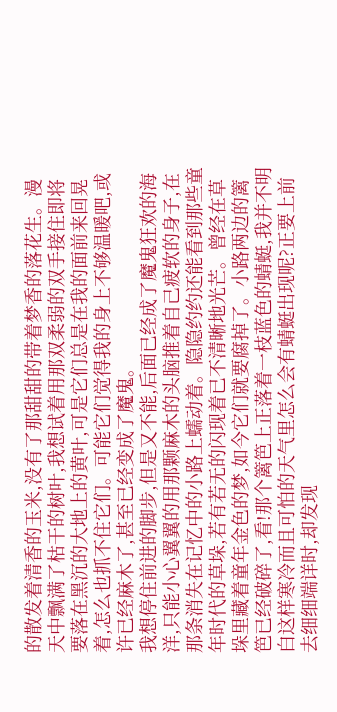的散发着清香的玉米,没有了那甜甜的带着梦香的落花生。漫天中飘满了枯干的树叶,我想试着用那双柔弱的双手接住即将要落在黑沉的大地上的黄叶,可是它们总是在我的面前来回晃着,怎么也抓不住它们。可能它们觉得我的身上不够温暖吧,或许已经麻木了,甚至已经变成了魔鬼。
我想停住前进的脚步,但是又不能,后面已经成了魔鬼狂欢的海洋,只能小心翼翼的用那颗麻木的头脑推着自己疲软的身子,在那条消失在记忆中的小路上蠕动着。隐隐约约还能看到那些童年时代的草垛,若有若无的闪现着已不清晰地光芒。曾经在草垛里藏着童年金色的梦,如今它们就要腐掉了。小路两边的篱笆已经破碎了,看!那个篱笆上正落着一枝蓝色的蜻蜓,我并不明白这样寒冷而且可怕的天气里怎么会有蜻蜓出现呢?正要上前去细细端详时,却发现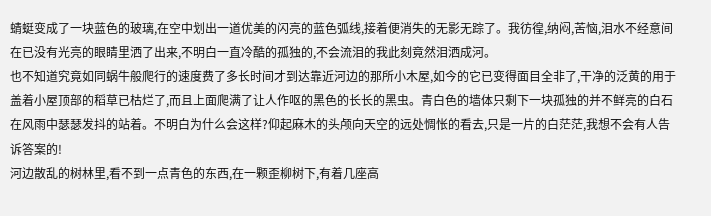蜻蜓变成了一块蓝色的玻璃,在空中划出一道优美的闪亮的蓝色弧线,接着便消失的无影无踪了。我彷徨,纳闷,苦恼,泪水不经意间在已没有光亮的眼睛里洒了出来,不明白一直冷酷的孤独的,不会流泪的我此刻竟然泪洒成河。
也不知道究竟如同蜗牛般爬行的速度费了多长时间才到达靠近河边的那所小木屋,如今的它已变得面目全非了,干净的泛黄的用于盖着小屋顶部的稻草已枯烂了,而且上面爬满了让人作呕的黑色的长长的黑虫。青白色的墙体只剩下一块孤独的并不鲜亮的白石在风雨中瑟瑟发抖的站着。不明白为什么会这样?仰起麻木的头颅向天空的远处惆怅的看去,只是一片的白茫茫,我想不会有人告诉答案的!
河边散乱的树林里,看不到一点青色的东西,在一颗歪柳树下,有着几座高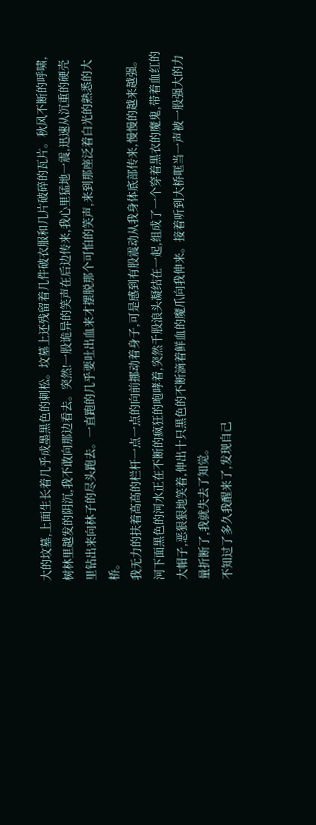大的坟墓,上面生长着几乎成墨黑色的刺松。坟墓上还残留着几件破衣服和几片破碎的瓦片。秋风不断的呼啸,树林里越发的阴沉,我不敢向那边看去。突然!一股诡异的笑声在后边传来,我心里猛地一震,迅速从沉重的硬壳里钻出来向林子的尽头跑去。一直跑的几乎要吐出血来才摆脱那个可怕的笑声,来到那座泛着白光的熟悉的大桥。
我无力的扶着高高的栏杆一点一点的向前挪动着身子,可是感到有股震动从我身体底部传来,慢慢的越来越强。河下面黑色的河水正在不断的疯狂的咆哮着,突然千股浪头凝结在一起,组成了一个穿着黑衣的魔鬼,带着血红的大帽子,恶狠狠地笑着,伸出十只黑色的不断滴着鲜血的魔爪向我伸来。接着听到大桥哐当一声被一股强大的力量折断了,我就失去了知觉。
不知过了多久我醒来了,发现自己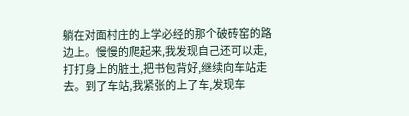躺在对面村庄的上学必经的那个破砖窑的路边上。慢慢的爬起来,我发现自己还可以走,打打身上的脏土,把书包背好,继续向车站走去。到了车站,我紧张的上了车,发现车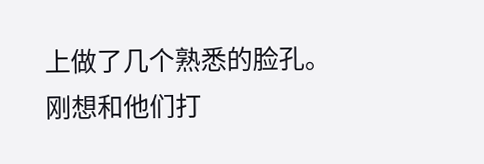上做了几个熟悉的脸孔。刚想和他们打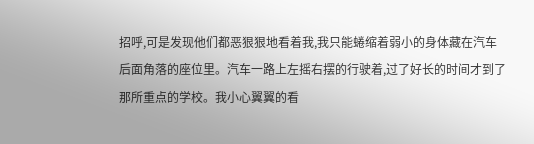招呼,可是发现他们都恶狠狠地看着我,我只能蜷缩着弱小的身体藏在汽车后面角落的座位里。汽车一路上左摇右摆的行驶着,过了好长的时间才到了那所重点的学校。我小心翼翼的看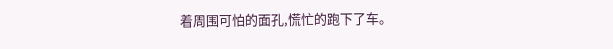着周围可怕的面孔,慌忙的跑下了车。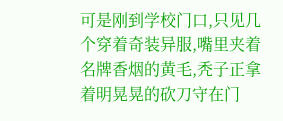可是刚到学校门口,只见几个穿着奇装异服,嘴里夹着名牌香烟的黄毛,秃子正拿着明晃晃的砍刀守在门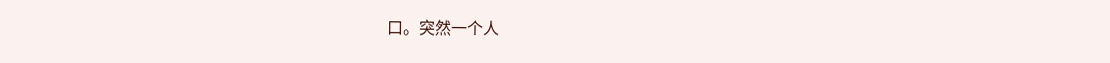口。突然一个人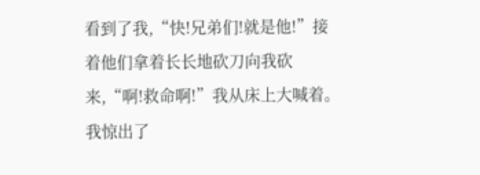看到了我,“快!兄弟们!就是他!”接着他们拿着长长地砍刀向我砍来,“啊!救命啊!”我从床上大喊着。
我惊出了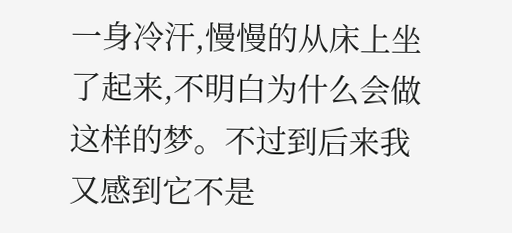一身冷汗,慢慢的从床上坐了起来,不明白为什么会做这样的梦。不过到后来我又感到它不是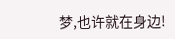梦,也许就在身边!